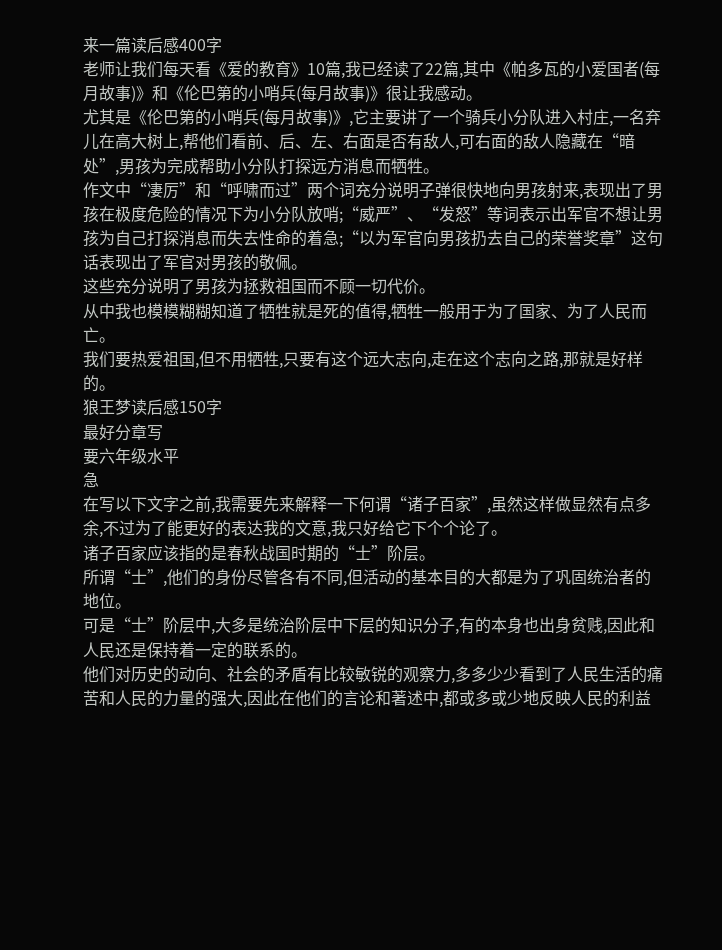来一篇读后感400字
老师让我们每天看《爱的教育》10篇,我已经读了22篇,其中《帕多瓦的小爱国者(每月故事)》和《伦巴第的小哨兵(每月故事)》很让我感动。
尤其是《伦巴第的小哨兵(每月故事)》,它主要讲了一个骑兵小分队进入村庄,一名弃儿在高大树上,帮他们看前、后、左、右面是否有敌人,可右面的敌人隐藏在“暗处”,男孩为完成帮助小分队打探远方消息而牺牲。
作文中“凄厉”和“呼啸而过”两个词充分说明子弹很快地向男孩射来,表现出了男孩在极度危险的情况下为小分队放哨;“威严”、“发怒”等词表示出军官不想让男孩为自己打探消息而失去性命的着急;“以为军官向男孩扔去自己的荣誉奖章”这句话表现出了军官对男孩的敬佩。
这些充分说明了男孩为拯救祖国而不顾一切代价。
从中我也模模糊糊知道了牺牲就是死的值得,牺牲一般用于为了国家、为了人民而亡。
我们要热爱祖国,但不用牺牲,只要有这个远大志向,走在这个志向之路,那就是好样的。
狼王梦读后感150字
最好分章写
要六年级水平
急
在写以下文字之前,我需要先来解释一下何谓“诸子百家”,虽然这样做显然有点多余,不过为了能更好的表达我的文意,我只好给它下个个论了。
诸子百家应该指的是春秋战国时期的“士”阶层。
所谓“士”,他们的身份尽管各有不同,但活动的基本目的大都是为了巩固统治者的地位。
可是“士”阶层中,大多是统治阶层中下层的知识分子,有的本身也出身贫贱,因此和人民还是保持着一定的联系的。
他们对历史的动向、社会的矛盾有比较敏锐的观察力,多多少少看到了人民生活的痛苦和人民的力量的强大,因此在他们的言论和著述中,都或多或少地反映人民的利益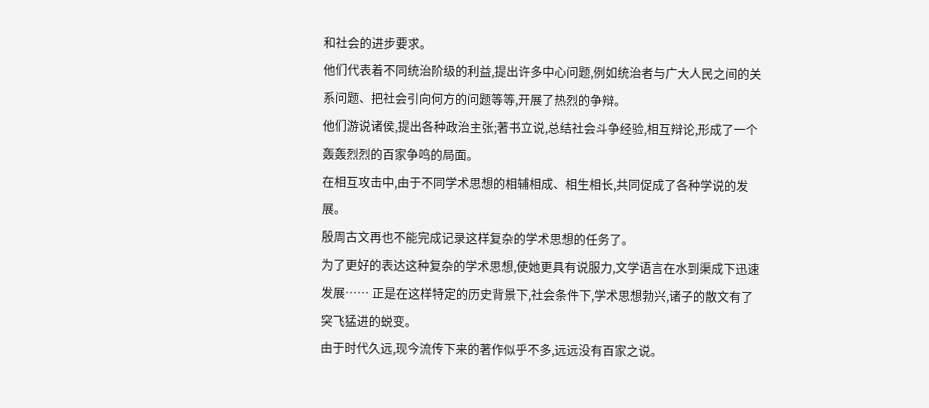和社会的进步要求。
他们代表着不同统治阶级的利益,提出许多中心问题,例如统治者与广大人民之间的关系问题、把社会引向何方的问题等等,开展了热烈的争辩。
他们游说诸侯,提出各种政治主张;著书立说,总结社会斗争经验,相互辩论,形成了一个轰轰烈烈的百家争鸣的局面。
在相互攻击中,由于不同学术思想的相辅相成、相生相长,共同促成了各种学说的发展。
殷周古文再也不能完成记录这样复杂的学术思想的任务了。
为了更好的表达这种复杂的学术思想,使她更具有说服力,文学语言在水到渠成下迅速发展…… 正是在这样特定的历史背景下,社会条件下,学术思想勃兴,诸子的散文有了突飞猛进的蜕变。
由于时代久远,现今流传下来的著作似乎不多,远远没有百家之说。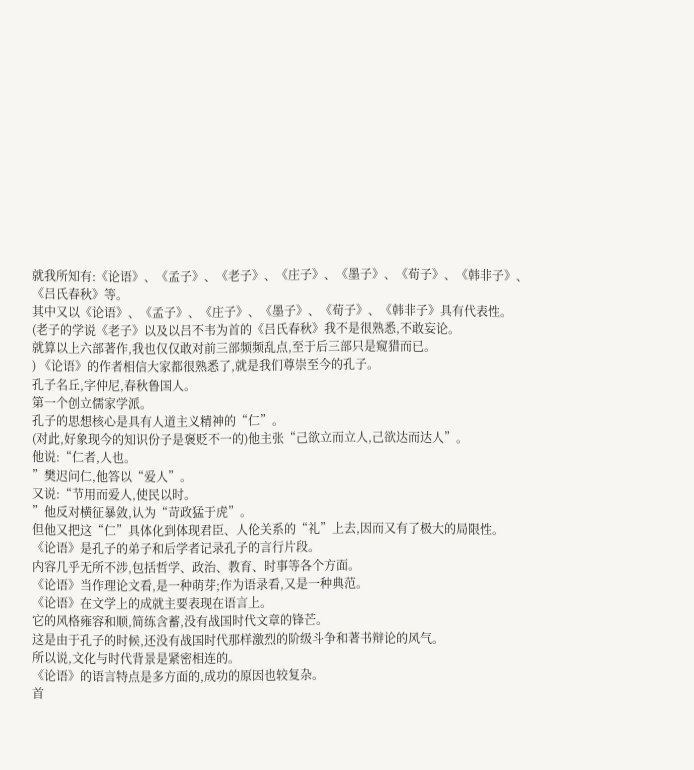就我所知有:《论语》、《孟子》、《老子》、《庄子》、《墨子》、《荀子》、《韩非子》、《吕氏春秋》等。
其中又以《论语》、《孟子》、《庄子》、《墨子》、《荀子》、《韩非子》具有代表性。
(老子的学说《老子》以及以吕不韦为首的《吕氏春秋》我不是很熟悉,不敢妄论。
就算以上六部著作,我也仅仅敢对前三部频频乱点,至于后三部只是窥猎而已。
) 《论语》的作者相信大家都很熟悉了,就是我们尊崇至今的孔子。
孔子名丘,字仲尼,春秋鲁国人。
第一个创立儒家学派。
孔子的思想核心是具有人道主义精神的“仁”。
(对此,好象现今的知识份子是褒贬不一的)他主张“己欲立而立人,己欲达而达人”。
他说:“仁者,人也。
”樊迟问仁,他答以“爱人”。
又说:“节用而爱人,使民以时。
”他反对横征暴敛,认为“苛政猛于虎”。
但他又把这“仁”具体化到体现君臣、人伦关系的“礼”上去,因而又有了极大的局限性。
《论语》是孔子的弟子和后学者记录孔子的言行片段。
内容几乎无所不涉,包括哲学、政治、教育、时事等各个方面。
《论语》当作理论文看,是一种萌芽;作为语录看,又是一种典范。
《论语》在文学上的成就主要表现在语言上。
它的风格雍容和顺,简练含蓄,没有战国时代文章的锋芒。
这是由于孔子的时候,还没有战国时代那样激烈的阶级斗争和著书辩论的风气。
所以说,文化与时代背景是紧密相连的。
《论语》的语言特点是多方面的,成功的原因也较复杂。
首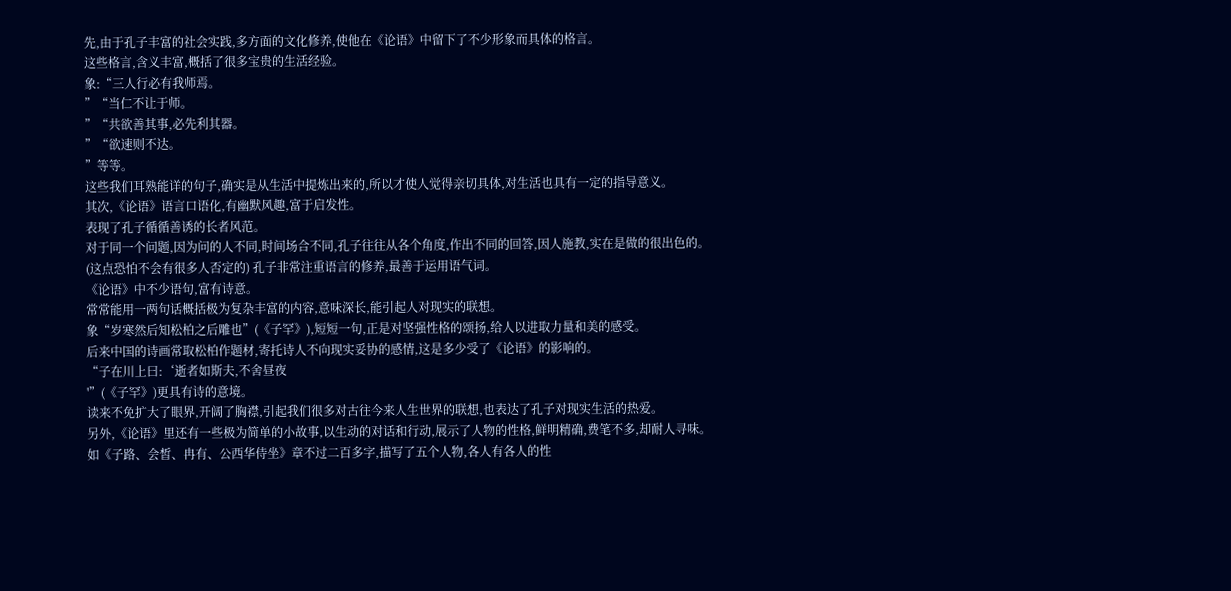先,由于孔子丰富的社会实践,多方面的文化修养,使他在《论语》中留下了不少形象而具体的格言。
这些格言,含义丰富,概括了很多宝贵的生活经验。
象:“三人行必有我师焉。
”“当仁不让于师。
”“共欲善其事,必先利其器。
”“欲速则不达。
”等等。
这些我们耳熟能详的句子,确实是从生活中提炼出来的,所以才使人觉得亲切具体,对生活也具有一定的指导意义。
其次,《论语》语言口语化,有幽默风趣,富于启发性。
表现了孔子循循善诱的长者风范。
对于同一个问题,因为问的人不同,时间场合不同,孔子往往从各个角度,作出不同的回答,因人施教,实在是做的很出色的。
(这点恐怕不会有很多人否定的) 孔子非常注重语言的修养,最善于运用语气词。
《论语》中不少语句,富有诗意。
常常能用一两句话概括极为复杂丰富的内容,意味深长,能引起人对现实的联想。
象“岁寒然后知松柏之后雕也”(《子罕》),短短一句,正是对坚强性格的颂扬,给人以进取力量和美的感受。
后来中国的诗画常取松柏作题材,寄托诗人不向现实妥协的感情,这是多少受了《论语》的影响的。
“子在川上曰:‘逝者如斯夫,不舍昼夜
'”(《子罕》)更具有诗的意境。
读来不免扩大了眼界,开阔了胸襟,引起我们很多对古往今来人生世界的联想,也表达了孔子对现实生活的热爱。
另外,《论语》里还有一些极为简单的小故事,以生动的对话和行动,展示了人物的性格,鲜明精确,费笔不多,却耐人寻味。
如《子路、会皙、冉有、公西华侍坐》章不过二百多字,描写了五个人物,各人有各人的性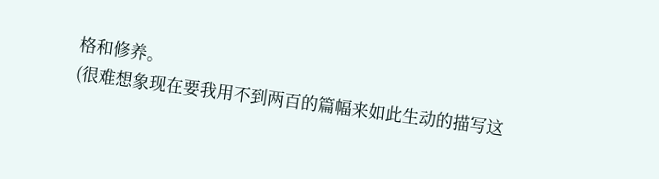格和修养。
(很难想象现在要我用不到两百的篇幅来如此生动的描写这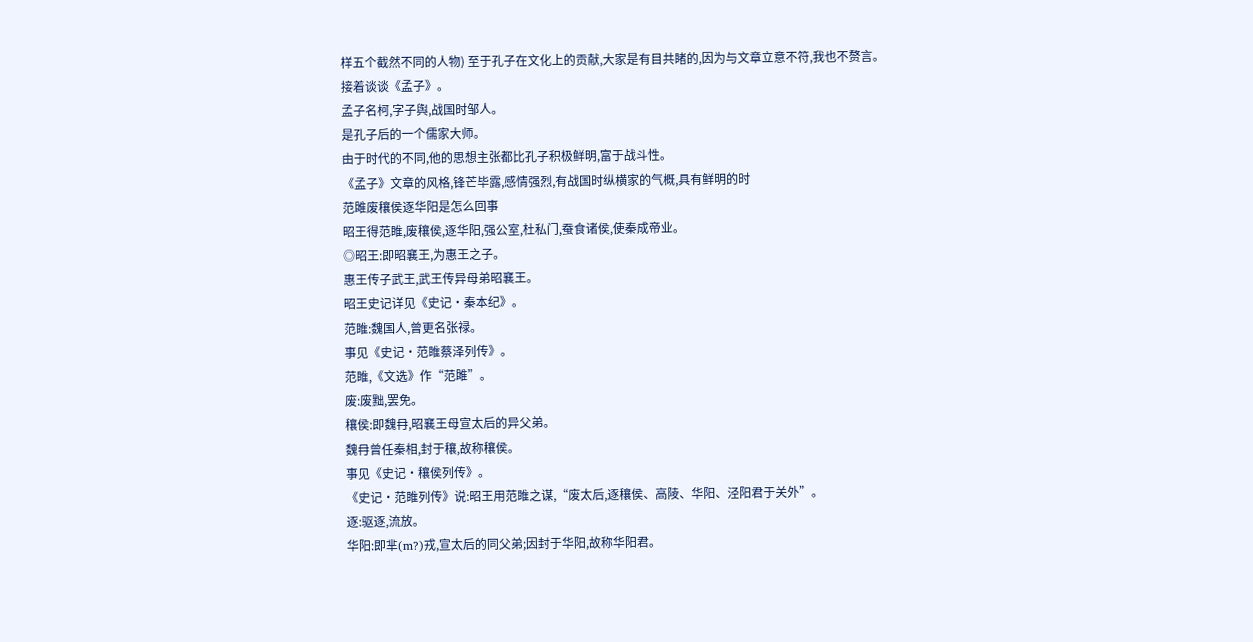样五个截然不同的人物) 至于孔子在文化上的贡献,大家是有目共睹的,因为与文章立意不符,我也不赘言。
接着谈谈《孟子》。
孟子名柯,字子舆,战国时邹人。
是孔子后的一个儒家大师。
由于时代的不同,他的思想主张都比孔子积极鲜明,富于战斗性。
《孟子》文章的风格,锋芒毕露,感情强烈,有战国时纵横家的气概,具有鲜明的时
范雎废穰侯逐华阳是怎么回事
昭王得范睢,废穰侯,逐华阳,强公室,杜私门,蚕食诸侯,使秦成帝业。
◎昭王:即昭襄王,为惠王之子。
惠王传子武王,武王传异母弟昭襄王。
昭王史记详见《史记·秦本纪》。
范睢:魏国人,曾更名张禄。
事见《史记·范睢蔡泽列传》。
范睢,《文选》作“范雎”。
废:废黜,罢免。
穰侯:即魏冄,昭襄王母宣太后的异父弟。
魏冄曾任秦相,封于穰,故称穰侯。
事见《史记·穰侯列传》。
《史记·范睢列传》说:昭王用范睢之谋,“废太后,逐穰侯、高陵、华阳、泾阳君于关外”。
逐:驱逐,流放。
华阳:即芈(m?)戎,宣太后的同父弟;因封于华阳,故称华阳君。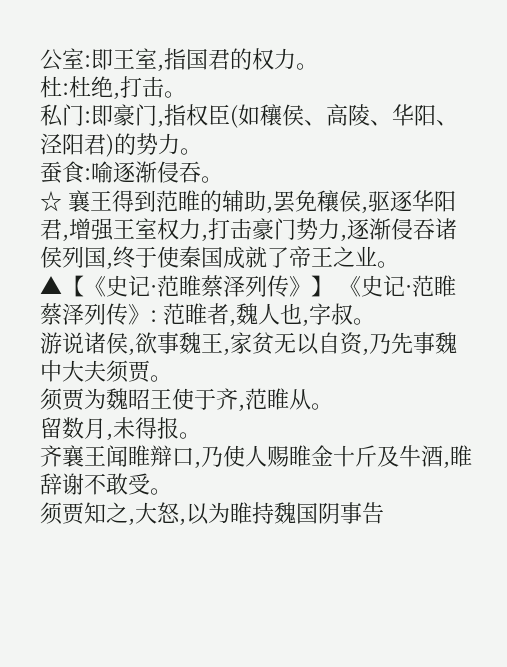公室:即王室,指国君的权力。
杜:杜绝,打击。
私门:即豪门,指权臣(如穰侯、高陵、华阳、泾阳君)的势力。
蚕食:喻逐渐侵吞。
☆ 襄王得到范睢的辅助,罢免穰侯,驱逐华阳君,增强王室权力,打击豪门势力,逐渐侵吞诸侯列国,终于使秦国成就了帝王之业。
▲【《史记·范睢蔡泽列传》】 《史记·范睢蔡泽列传》: 范睢者,魏人也,字叔。
游说诸侯,欲事魏王,家贫无以自资,乃先事魏中大夫须贾。
须贾为魏昭王使于齐,范睢从。
留数月,未得报。
齐襄王闻睢辩口,乃使人赐睢金十斤及牛酒,睢辞谢不敢受。
须贾知之,大怒,以为睢持魏国阴事告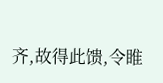齐,故得此馈,令睢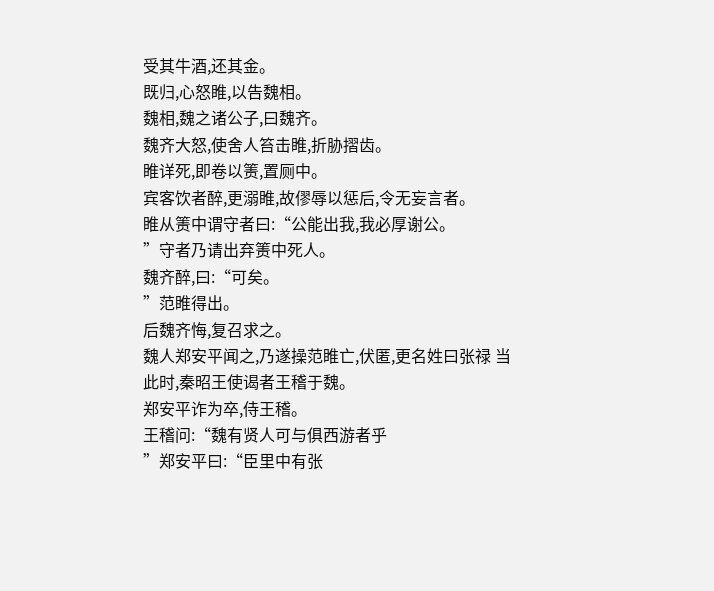受其牛酒,还其金。
既归,心怒睢,以告魏相。
魏相,魏之诸公子,曰魏齐。
魏齐大怒,使舍人笞击睢,折胁摺齿。
睢详死,即卷以箦,置厕中。
宾客饮者醉,更溺睢,故僇辱以惩后,令无妄言者。
睢从箦中谓守者曰:“公能出我,我必厚谢公。
”守者乃请出弃箦中死人。
魏齐醉,曰:“可矣。
”范睢得出。
后魏齐悔,复召求之。
魏人郑安平闻之,乃遂操范睢亡,伏匿,更名姓曰张禄 当此时,秦昭王使谒者王稽于魏。
郑安平诈为卒,侍王稽。
王稽问:“魏有贤人可与俱西游者乎
”郑安平曰:“臣里中有张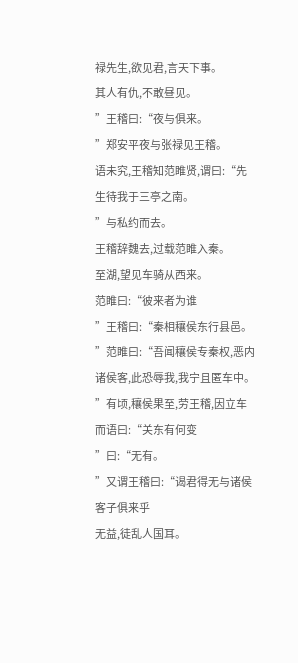禄先生,欲见君,言天下事。
其人有仇,不敢昼见。
”王稽曰:“夜与俱来。
”郑安平夜与张禄见王稽。
语未究,王稽知范睢贤,谓曰:“先生待我于三亭之南。
”与私约而去。
王稽辞魏去,过载范睢入秦。
至湖,望见车骑从西来。
范睢曰:“彼来者为谁
”王稽曰:“秦相穰侯东行县邑。
”范睢曰:“吾闻穰侯专秦权,恶内诸侯客,此恐辱我,我宁且匿车中。
”有顷,穰侯果至,劳王稽,因立车而语曰:“关东有何变
”曰:“无有。
”又谓王稽曰:“谒君得无与诸侯客子俱来乎
无益,徒乱人国耳。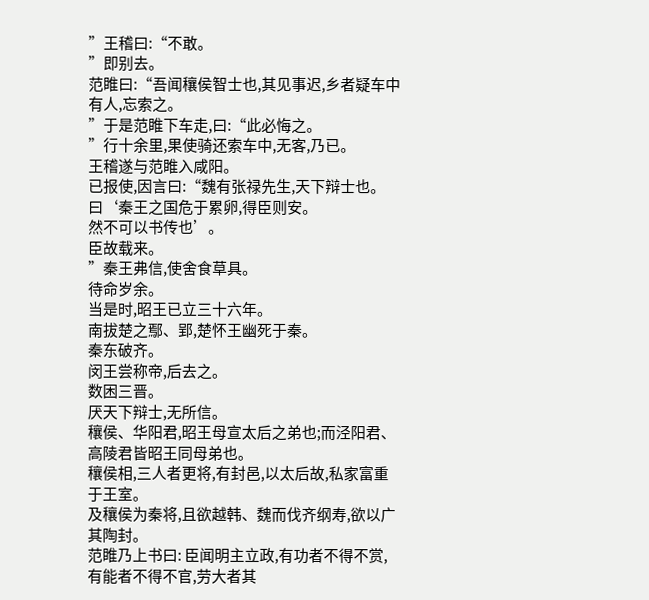”王稽曰:“不敢。
”即别去。
范睢曰:“吾闻穰侯智士也,其见事迟,乡者疑车中有人,忘索之。
”于是范睢下车走,曰:“此必悔之。
”行十余里,果使骑还索车中,无客,乃已。
王稽遂与范睢入咸阳。
已报使,因言曰:“魏有张禄先生,天下辩士也。
曰‘秦王之国危于累卵,得臣则安。
然不可以书传也’。
臣故载来。
”秦王弗信,使舍食草具。
待命岁余。
当是时,昭王已立三十六年。
南拔楚之鄢、郢,楚怀王幽死于秦。
秦东破齐。
闵王尝称帝,后去之。
数困三晋。
厌天下辩士,无所信。
穰侯、华阳君,昭王母宣太后之弟也;而泾阳君、高陵君皆昭王同母弟也。
穰侯相,三人者更将,有封邑,以太后故,私家富重于王室。
及穰侯为秦将,且欲越韩、魏而伐齐纲寿,欲以广其陶封。
范睢乃上书曰: 臣闻明主立政,有功者不得不赏,有能者不得不官,劳大者其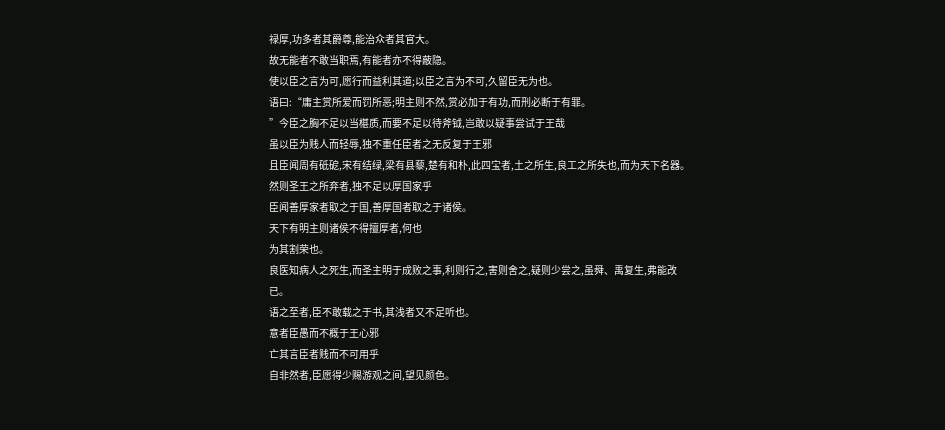禄厚,功多者其爵尊,能治众者其官大。
故无能者不敢当职焉,有能者亦不得蔽隐。
使以臣之言为可,愿行而益利其道;以臣之言为不可,久留臣无为也。
语曰:“庸主赏所爱而罚所恶;明主则不然,赏必加于有功,而刑必断于有罪。
”今臣之胸不足以当椹质,而要不足以待斧钺,岂敢以疑事尝试于王哉
虽以臣为贱人而轻辱,独不重任臣者之无反复于王邪
且臣闻周有砥砨,宋有结绿,梁有县藜,楚有和朴,此四宝者,土之所生,良工之所失也,而为天下名器。
然则圣王之所弃者,独不足以厚国家乎
臣闻善厚家者取之于国,善厚国者取之于诸侯。
天下有明主则诸侯不得擅厚者,何也
为其割荣也。
良医知病人之死生,而圣主明于成败之事,利则行之,害则舍之,疑则少尝之,虽舜、禹复生,弗能改已。
语之至者,臣不敢载之于书,其浅者又不足听也。
意者臣愚而不概于王心邪
亡其言臣者贱而不可用乎
自非然者,臣愿得少赐游观之间,望见颜色。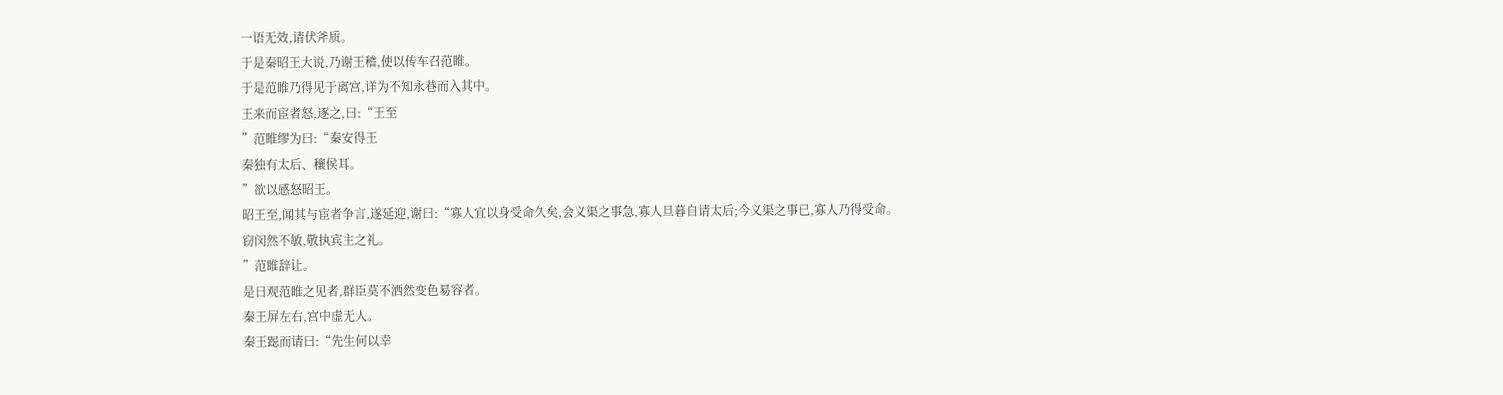一语无效,请伏斧质。
于是秦昭王大说,乃谢王稽,使以传车召范睢。
于是范睢乃得见于离宫,详为不知永巷而入其中。
王来而宦者怒,逐之,曰:“王至
”范睢缪为曰:“秦安得王
秦独有太后、穰侯耳。
”欲以感怒昭王。
昭王至,闻其与宦者争言,遂延迎,谢曰:“寡人宜以身受命久矣,会义渠之事急,寡人旦暮自请太后;今义渠之事已,寡人乃得受命。
窃闵然不敏,敬执宾主之礼。
”范睢辞让。
是日观范睢之见者,群臣莫不洒然变色易容者。
秦王屏左右,宫中虚无人。
秦王跽而请曰:“先生何以幸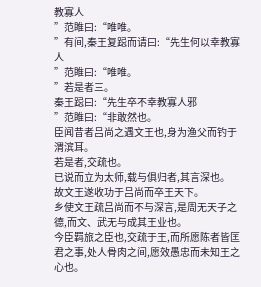教寡人
”范睢曰:“唯唯。
”有间,秦王复跽而请曰:“先生何以幸教寡人
”范睢曰:“唯唯。
”若是者三。
秦王跽曰:“先生卒不幸教寡人邪
”范睢曰:“非敢然也。
臣闻昔者吕尚之遇文王也,身为渔父而钓于渭滨耳。
若是者,交疏也。
已说而立为太师,载与俱归者,其言深也。
故文王遂收功于吕尚而卒王天下。
乡使文王疏吕尚而不与深言,是周无天子之德,而文、武无与成其王业也。
今臣羁旅之臣也,交疏于王,而所愿陈者皆匡君之事,处人骨肉之间,愿效愚忠而未知王之心也。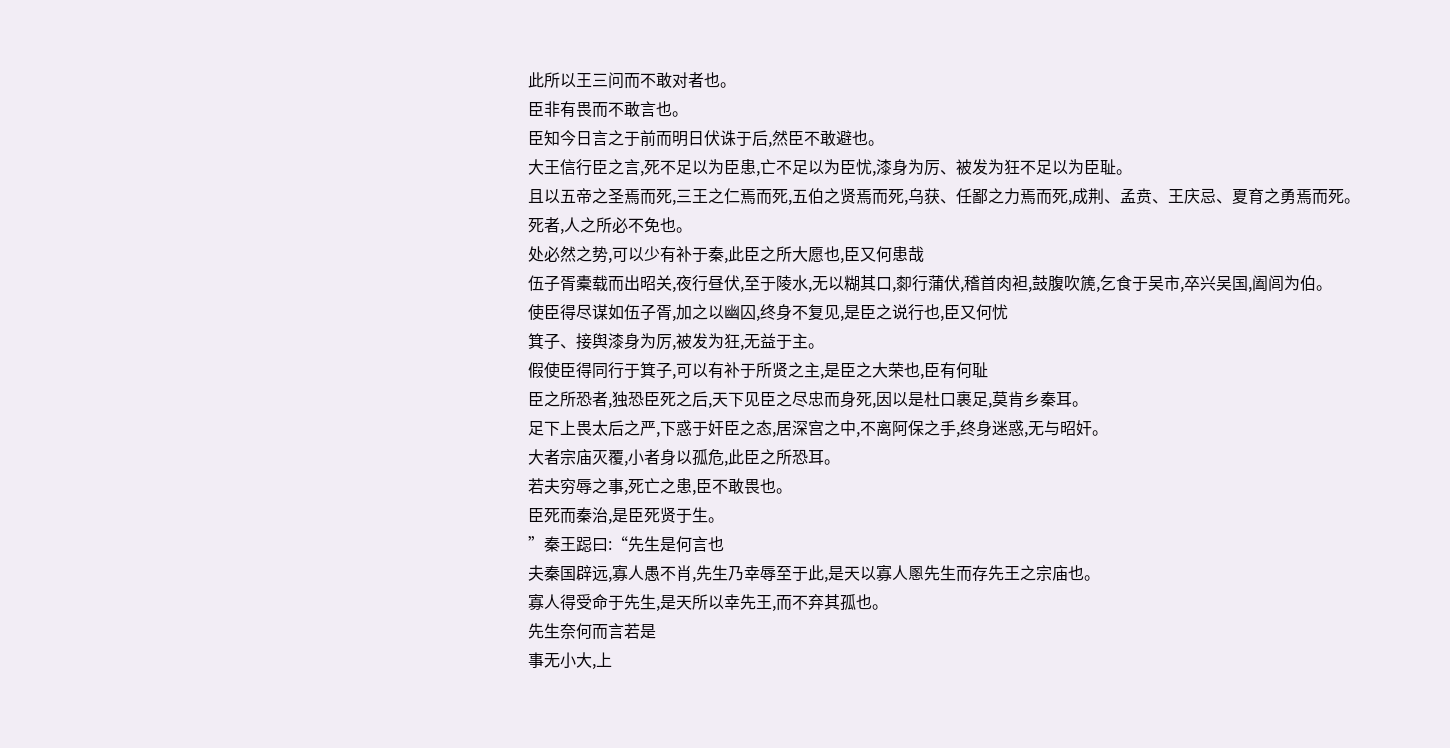此所以王三问而不敢对者也。
臣非有畏而不敢言也。
臣知今日言之于前而明日伏诛于后,然臣不敢避也。
大王信行臣之言,死不足以为臣患,亡不足以为臣忧,漆身为厉、被发为狂不足以为臣耻。
且以五帝之圣焉而死,三王之仁焉而死,五伯之贤焉而死,乌获、任鄙之力焉而死,成荆、孟贲、王庆忌、夏育之勇焉而死。
死者,人之所必不免也。
处必然之势,可以少有补于秦,此臣之所大愿也,臣又何患哉
伍子胥橐载而出昭关,夜行昼伏,至于陵水,无以糊其口,厀行蒲伏,稽首肉袒,鼓腹吹篪,乞食于吴市,卒兴吴国,阖闾为伯。
使臣得尽谋如伍子胥,加之以幽囚,终身不复见,是臣之说行也,臣又何忧
箕子、接舆漆身为厉,被发为狂,无益于主。
假使臣得同行于箕子,可以有补于所贤之主,是臣之大荣也,臣有何耻
臣之所恐者,独恐臣死之后,天下见臣之尽忠而身死,因以是杜口裹足,莫肯乡秦耳。
足下上畏太后之严,下惑于奸臣之态,居深宫之中,不离阿保之手,终身迷惑,无与昭奸。
大者宗庙灭覆,小者身以孤危,此臣之所恐耳。
若夫穷辱之事,死亡之患,臣不敢畏也。
臣死而秦治,是臣死贤于生。
”秦王跽曰:“先生是何言也
夫秦国辟远,寡人愚不肖,先生乃幸辱至于此,是天以寡人慁先生而存先王之宗庙也。
寡人得受命于先生,是天所以幸先王,而不弃其孤也。
先生奈何而言若是
事无小大,上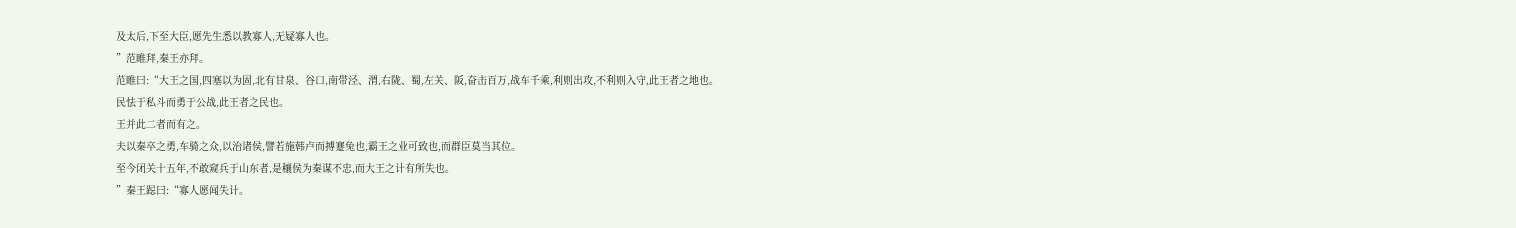及太后,下至大臣,愿先生悉以教寡人,无疑寡人也。
”范睢拜,秦王亦拜。
范睢曰:“大王之国,四塞以为固,北有甘泉、谷口,南带泾、渭,右陇、蜀,左关、阪,奋击百万,战车千乘,利则出攻,不利则入守,此王者之地也。
民怯于私斗而勇于公战,此王者之民也。
王并此二者而有之。
夫以秦卒之勇,车骑之众,以治诸侯,譬若施韩卢而搏蹇兔也,霸王之业可致也,而群臣莫当其位。
至今闭关十五年,不敢窥兵于山东者,是穰侯为秦谋不忠,而大王之计有所失也。
”秦王跽曰:“寡人愿闻失计。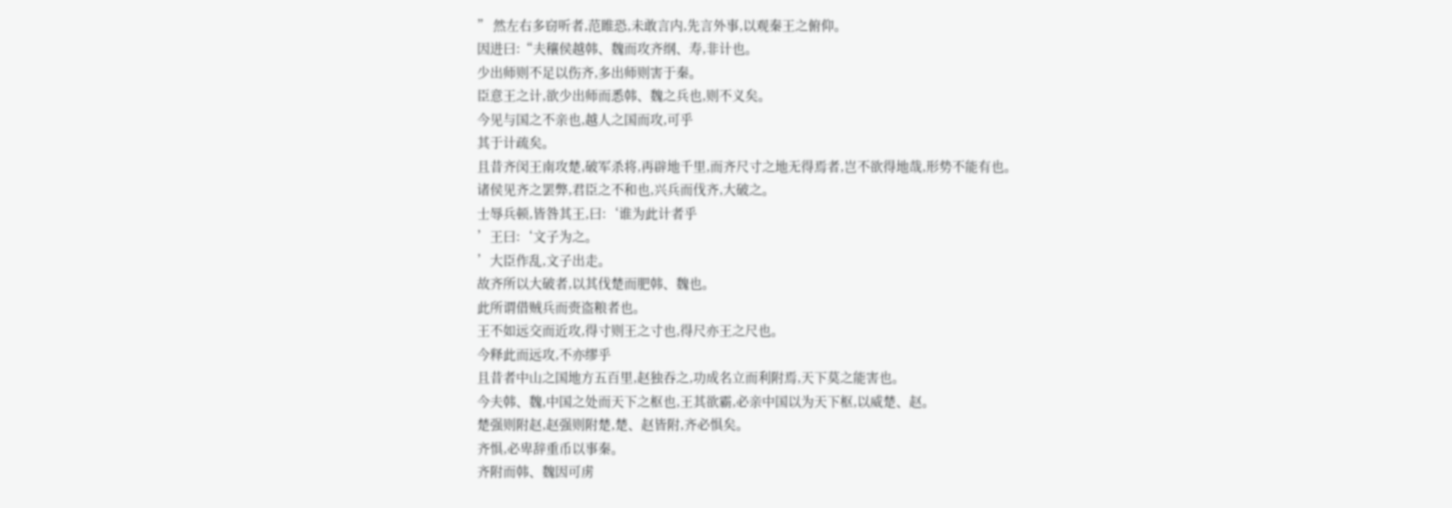” 然左右多窃听者,范睢恐,未敢言内,先言外事,以观秦王之俯仰。
因进曰:“夫穰侯越韩、魏而攻齐纲、寿,非计也。
少出师则不足以伤齐,多出师则害于秦。
臣意王之计,欲少出师而悉韩、魏之兵也,则不义矣。
今见与国之不亲也,越人之国而攻,可乎
其于计疏矣。
且昔齐闵王南攻楚,破军杀将,再辟地千里,而齐尺寸之地无得焉者,岂不欲得地哉,形势不能有也。
诸侯见齐之罢弊,君臣之不和也,兴兵而伐齐,大破之。
士辱兵顿,皆咎其王,曰:‘谁为此计者乎
’王曰:‘文子为之。
’大臣作乱,文子出走。
故齐所以大破者,以其伐楚而肥韩、魏也。
此所谓借贼兵而赍盗粮者也。
王不如远交而近攻,得寸则王之寸也,得尺亦王之尺也。
今释此而远攻,不亦缪乎
且昔者中山之国地方五百里,赵独吞之,功成名立而利附焉,天下莫之能害也。
今夫韩、魏,中国之处而天下之枢也,王其欲霸,必亲中国以为天下枢,以威楚、赵。
楚强则附赵,赵强则附楚,楚、赵皆附,齐必惧矣。
齐惧,必卑辞重币以事秦。
齐附而韩、魏因可虏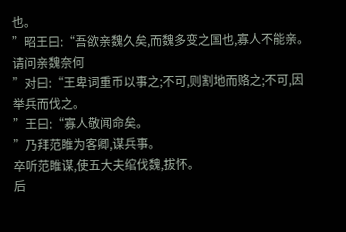也。
”昭王曰:“吾欲亲魏久矣,而魏多变之国也,寡人不能亲。
请问亲魏奈何
”对曰:“王卑词重币以事之;不可,则割地而赂之;不可,因举兵而伐之。
”王曰:“寡人敬闻命矣。
”乃拜范睢为客卿,谋兵事。
卒听范睢谋,使五大夫绾伐魏,拔怀。
后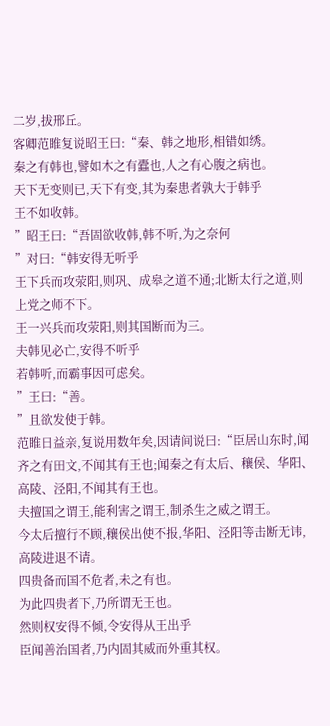二岁,拔邢丘。
客卿范睢复说昭王曰:“秦、韩之地形,相错如绣。
秦之有韩也,譬如木之有蠹也,人之有心腹之病也。
天下无变则已,天下有变,其为秦患者孰大于韩乎
王不如收韩。
”昭王曰:“吾固欲收韩,韩不听,为之奈何
”对曰:“韩安得无听乎
王下兵而攻荥阳,则巩、成皋之道不通;北断太行之道,则上党之师不下。
王一兴兵而攻荥阳,则其国断而为三。
夫韩见必亡,安得不听乎
若韩听,而霸事因可虑矣。
”王曰:“善。
”且欲发使于韩。
范睢日益亲,复说用数年矣,因请间说曰:“臣居山东时,闻齐之有田文,不闻其有王也;闻秦之有太后、穰侯、华阳、高陵、泾阳,不闻其有王也。
夫擅国之谓王,能利害之谓王,制杀生之威之谓王。
今太后擅行不顾,穰侯出使不报,华阳、泾阳等击断无讳,高陵进退不请。
四贵备而国不危者,未之有也。
为此四贵者下,乃所谓无王也。
然则权安得不倾,令安得从王出乎
臣闻善治国者,乃内固其威而外重其权。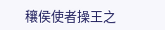穰侯使者操王之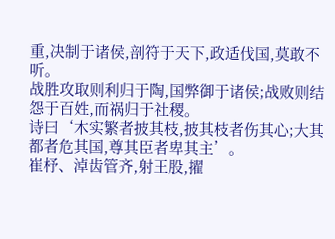重,决制于诸侯,剖符于天下,政适伐国,莫敢不听。
战胜攻取则利归于陶,国弊御于诸侯;战败则结怨于百姓,而祸归于社稷。
诗曰‘木实繁者披其枝,披其枝者伤其心;大其都者危其国,尊其臣者卑其主’。
崔杼、淖齿管齐,射王股,擢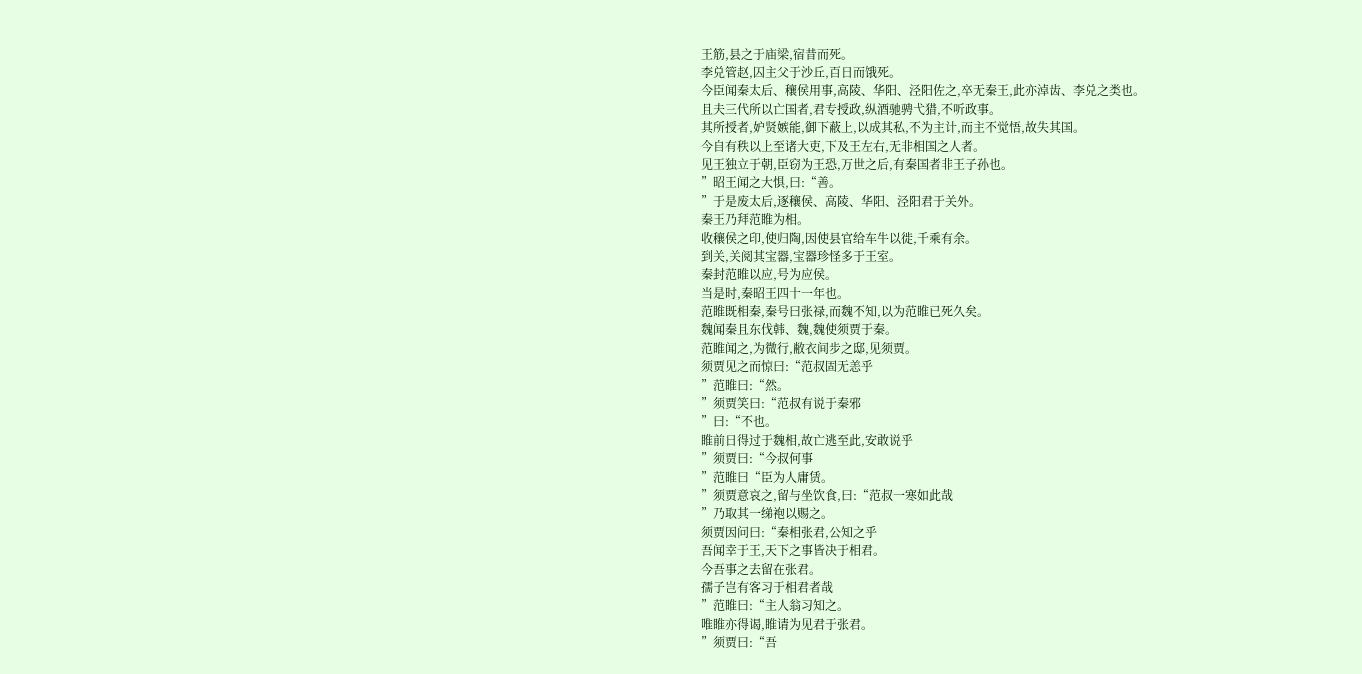王筋,县之于庙梁,宿昔而死。
李兑管赵,囚主父于沙丘,百日而饿死。
今臣闻秦太后、穰侯用事,高陵、华阳、泾阳佐之,卒无秦王,此亦淖齿、李兑之类也。
且夫三代所以亡国者,君专授政,纵酒驰骋弋猎,不听政事。
其所授者,妒贤嫉能,御下蔽上,以成其私,不为主计,而主不觉悟,故失其国。
今自有秩以上至诸大吏,下及王左右,无非相国之人者。
见王独立于朝,臣窃为王恐,万世之后,有秦国者非王子孙也。
”昭王闻之大惧,曰:“善。
”于是废太后,逐穰侯、高陵、华阳、泾阳君于关外。
秦王乃拜范睢为相。
收穰侯之印,使归陶,因使县官给车牛以徙,千乘有余。
到关,关阅其宝器,宝器珍怪多于王室。
秦封范睢以应,号为应侯。
当是时,秦昭王四十一年也。
范睢既相秦,秦号曰张禄,而魏不知,以为范睢已死久矣。
魏闻秦且东伐韩、魏,魏使须贾于秦。
范睢闻之,为微行,敝衣间步之邸,见须贾。
须贾见之而惊曰:“范叔固无恙乎
”范睢曰:“然。
”须贾笑曰:“范叔有说于秦邪
”曰:“不也。
睢前日得过于魏相,故亡逃至此,安敢说乎
”须贾曰:“今叔何事
”范睢曰“臣为人庸赁。
”须贾意哀之,留与坐饮食,曰:“范叔一寒如此哉
”乃取其一绨袍以赐之。
须贾因问曰:“秦相张君,公知之乎
吾闻幸于王,天下之事皆决于相君。
今吾事之去留在张君。
孺子岂有客习于相君者哉
”范睢曰:“主人翁习知之。
唯睢亦得谒,睢请为见君于张君。
”须贾曰:“吾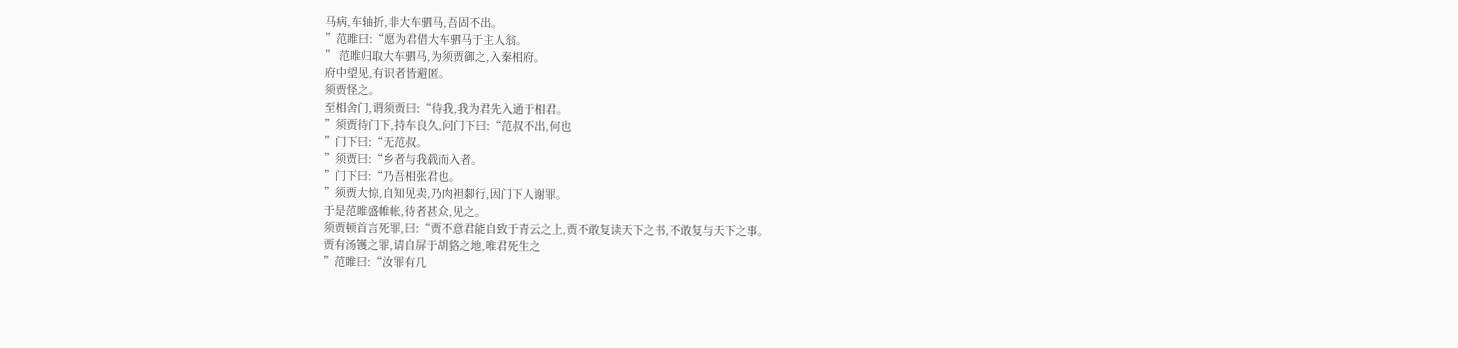马病,车轴折,非大车驷马,吾固不出。
”范睢曰:“愿为君借大车驷马于主人翁。
” 范睢归取大车驷马,为须贾御之,入秦相府。
府中望见,有识者皆避匿。
须贾怪之。
至相舍门,谓须贾曰:“待我,我为君先入通于相君。
”须贾待门下,持车良久,问门下曰:“范叔不出,何也
”门下曰:“无范叔。
”须贾曰:“乡者与我载而入者。
”门下曰:“乃吾相张君也。
”须贾大惊,自知见卖,乃肉袒厀行,因门下人谢罪。
于是范睢盛帷帐,待者甚众,见之。
须贾顿首言死罪,曰:“贾不意君能自致于青云之上,贾不敢复读天下之书,不敢复与天下之事。
贾有汤镬之罪,请自屏于胡貉之地,唯君死生之
”范睢曰:“汝罪有几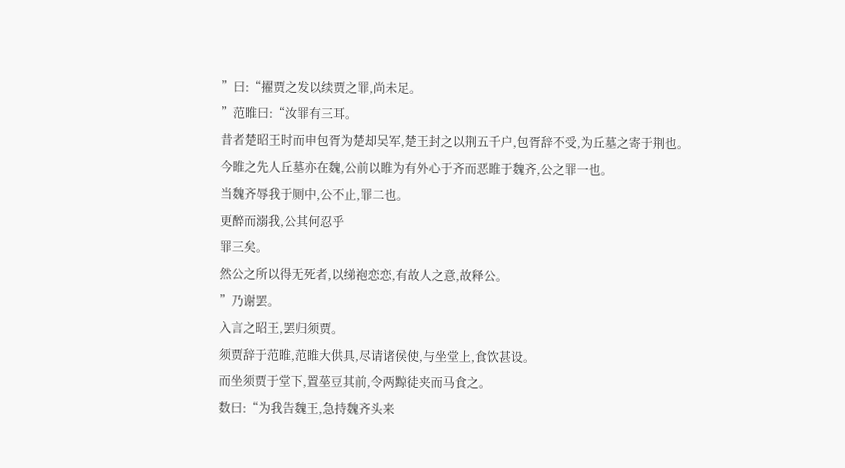”曰:“擢贾之发以续贾之罪,尚未足。
”范睢曰:“汝罪有三耳。
昔者楚昭王时而申包胥为楚却吴军,楚王封之以荆五千户,包胥辞不受,为丘墓之寄于荆也。
今睢之先人丘墓亦在魏,公前以睢为有外心于齐而恶睢于魏齐,公之罪一也。
当魏齐辱我于厕中,公不止,罪二也。
更醉而溺我,公其何忍乎
罪三矣。
然公之所以得无死者,以绨袍恋恋,有故人之意,故释公。
”乃谢罢。
入言之昭王,罢归须贾。
须贾辞于范睢,范睢大供具,尽请诸侯使,与坐堂上,食饮甚设。
而坐须贾于堂下,置莝豆其前,令两黥徒夹而马食之。
数曰:“为我告魏王,急持魏齐头来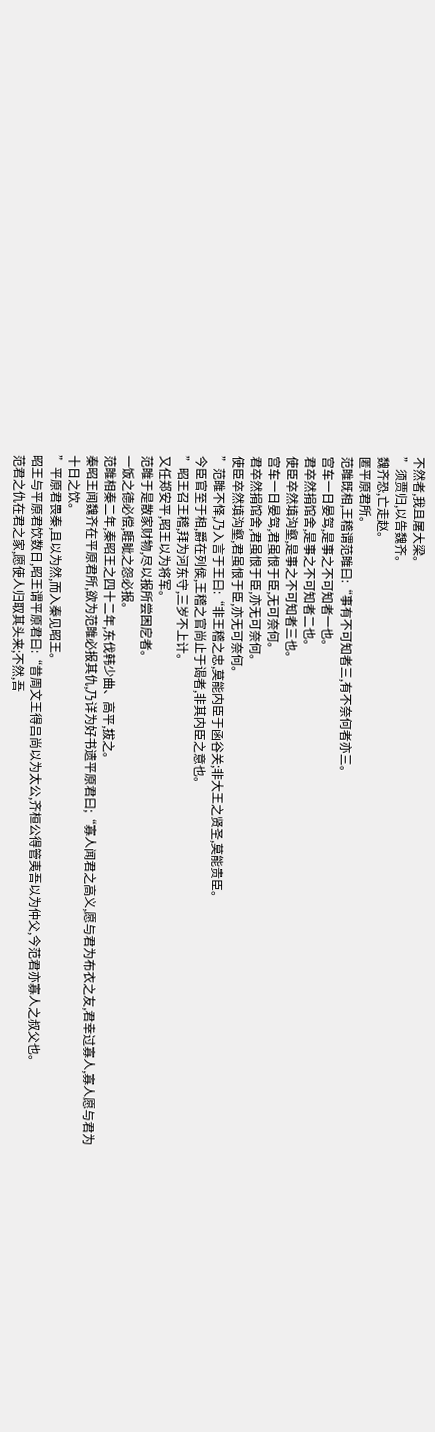不然者,我且屠大梁。
”须贾归,以告魏齐。
魏齐恐,亡走赵。
匿平原君所。
范睢既相,王稽谓范睢曰:“事有不可知者三,有不奈何者亦三。
宫车一日晏驾,是事之不可知者一也。
君卒然捐馆舍,是事之不可知者二也。
使臣卒然填沟壑,是事之不可知者三也。
宫车一日晏驾,君虽恨于臣,无可奈何。
君卒然捐馆舍,君虽恨于臣,亦无可奈何。
使臣卒然填沟壑,君虽恨于臣,亦无可奈何。
”范睢不怿,乃入言于王曰:“非王稽之忠,莫能内臣于函谷关;非大王之贤圣,莫能贵臣。
今臣官至于相,爵在列侯,王稽之官尚止于谒者,非其内臣之意也。
”昭王召王稽,拜为河东守,三岁不上计。
又任郑安平,昭王以为将军。
范睢于是散家财物,尽以报所尝困戹者。
一饭之德必偿,睚眦之怨必报。
范睢相秦二年,秦昭王之四十二年,东伐韩少曲、高平,拔之。
秦昭王闻魏齐在平原君所,欲为范睢必报其仇,乃详为好书遗平原君曰;“寡人闻君之高义,愿与君为布衣之友,君幸过寡人,寡人愿与君为十日之饮。
”平原君畏秦,且以为然,而入秦见昭王。
昭王与平原君饮数日,昭王谓平原君曰:“昔周文王得吕尚以为太公,齐桓公得管夷吾以为仲父,今范君亦寡人之叔父也。
范君之仇在君之家,愿使人归取其头来;不然,吾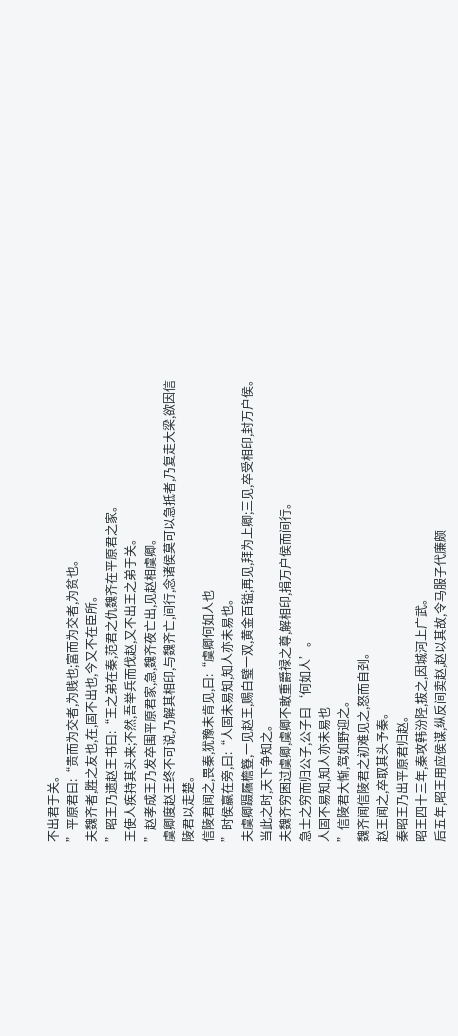不出君于关。
”平原君曰:“贵而为交者,为贱也;富而为交者,为贫也。
夫魏齐者,胜之友也,在,固不出也,今又不在臣所。
”昭王乃遗赵王书曰:“王之弟在秦,范君之仇魏齐在平原君之家。
王使人疾持其头来;不然,吾举兵而伐赵,又不出王之弟于关。
”赵孝成王乃发卒围平原君家,急,魏齐夜亡出,见赵相虞卿。
虞卿度赵王终不可说,乃解其相印,与魏齐亡,间行,念诸侯莫可以急抵者,乃复走大梁,欲因信陵君以走楚。
信陵君闻之,畏秦,犹豫未肯见,曰:“虞卿何如人也
”时侯嬴在旁,曰:“人固未易知,知人亦未易也。
夫虞卿蹑屩檐簦,一见赵王,赐白璧一双,黄金百镒;再见,拜为上卿;三见,卒受相印,封万户侯。
当此之时,天下争知之。
夫魏齐穷困过虞卿,虞卿不敢重爵禄之尊,解相印,捐万户侯而间行。
急士之穷而归公子,公子曰‘何如人’。
人固不易知,知人亦未易也
”信陵君大惭,驾如野迎之。
魏齐闻信陵君之初难见之,怒而自刭。
赵王闻之,卒取其头予秦。
秦昭王乃出平原君归赵。
昭王四十三年,秦攻韩汾陉,拔之,因城河上广武。
后五年,昭王用应侯谋,纵反间卖赵,赵以其故,令马服子代廉颇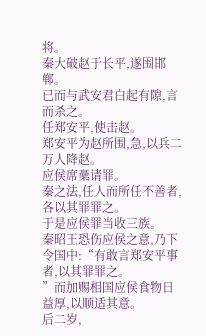将。
秦大破赵于长平,遂围邯郸。
已而与武安君白起有隙,言而杀之。
任郑安平,使击赵。
郑安平为赵所围,急,以兵二万人降赵。
应侯席稾请罪。
秦之法,任人而所任不善者,各以其罪罪之。
于是应侯罪当收三族。
秦昭王恐伤应侯之意,乃下令国中:“有敢言郑安平事者,以其罪罪之。
”而加赐相国应侯食物日益厚,以顺适其意。
后二岁,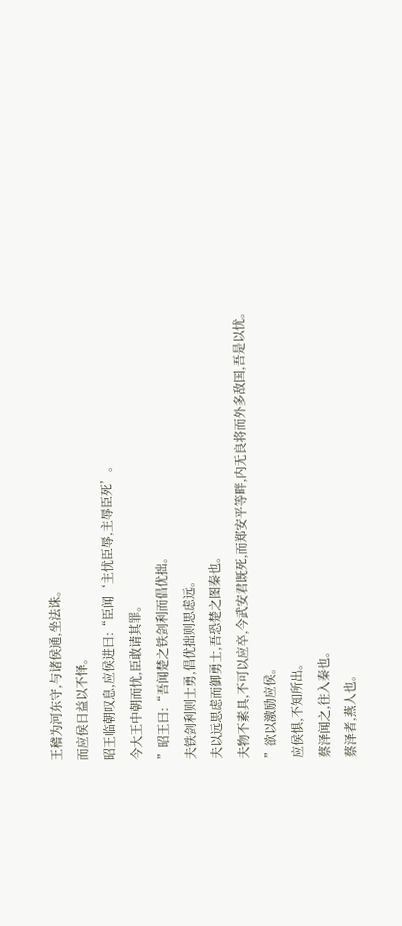王稽为河东守,与诸侯通,坐法诛。
而应侯日益以不怿。
昭王临朝叹息,应侯进曰:“臣闻‘主忧臣辱,主辱臣死’。
今大王中朝而忧,臣敢请其罪。
”昭王曰:“吾闻楚之铁剑利而倡优拙。
夫铁剑利则士勇,倡优拙则思虑远。
夫以远思虑而御勇士,吾恐楚之图秦也。
夫物不素具,不可以应卒,今武安君既死,而郑安平等畔,内无良将而外多敌国,吾是以忧。
”欲以激励应侯。
应侯惧,不知所出。
蔡泽闻之,往入秦也。
蔡泽者,燕人也。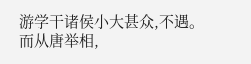游学干诸侯小大甚众,不遇。
而从唐举相,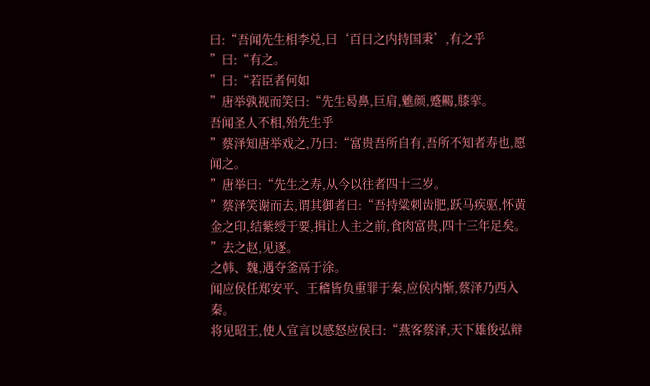曰:“吾闻先生相李兑,曰‘百日之内持国秉’,有之乎
”曰:“有之。
”曰:“若臣者何如
”唐举孰视而笑曰:“先生曷鼻,巨肩,魋颜,蹙齃,膝挛。
吾闻圣人不相,殆先生乎
”蔡泽知唐举戏之,乃曰:“富贵吾所自有,吾所不知者寿也,愿闻之。
”唐举曰:“先生之寿,从今以往者四十三岁。
”蔡泽笑谢而去,谓其御者曰:“吾持粱刺齿肥,跃马疾驱,怀黄金之印,结紫绶于要,揖让人主之前,食肉富贵,四十三年足矣。
”去之赵,见逐。
之韩、魏,遇夺釜鬲于涂。
闻应侯任郑安平、王稽皆负重罪于秦,应侯内惭,蔡泽乃西入秦。
将见昭王,使人宣言以感怒应侯曰:“燕客蔡泽,天下雄俊弘辩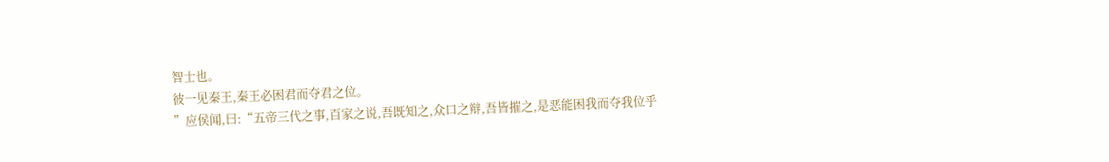智士也。
彼一见秦王,秦王必困君而夺君之位。
”应侯闻,曰:“五帝三代之事,百家之说,吾既知之,众口之辩,吾皆摧之,是恶能困我而夺我位乎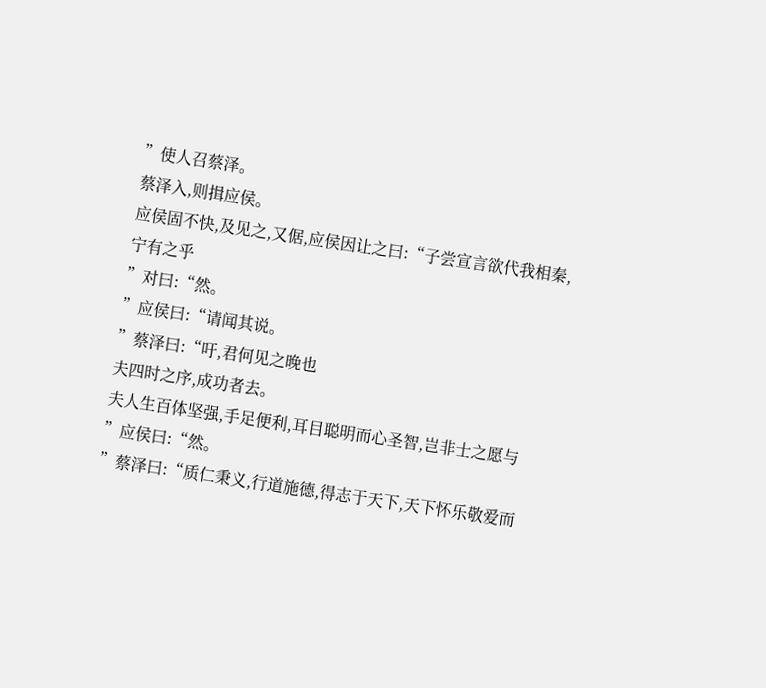”使人召蔡泽。
蔡泽入,则揖应侯。
应侯固不快,及见之,又倨,应侯因让之曰:“子尝宣言欲代我相秦,宁有之乎
”对曰:“然。
”应侯曰:“请闻其说。
”蔡泽曰:“吁,君何见之晚也
夫四时之序,成功者去。
夫人生百体坚强,手足便利,耳目聪明而心圣智,岂非士之愿与
”应侯曰:“然。
”蔡泽曰:“质仁秉义,行道施德,得志于天下,天下怀乐敬爱而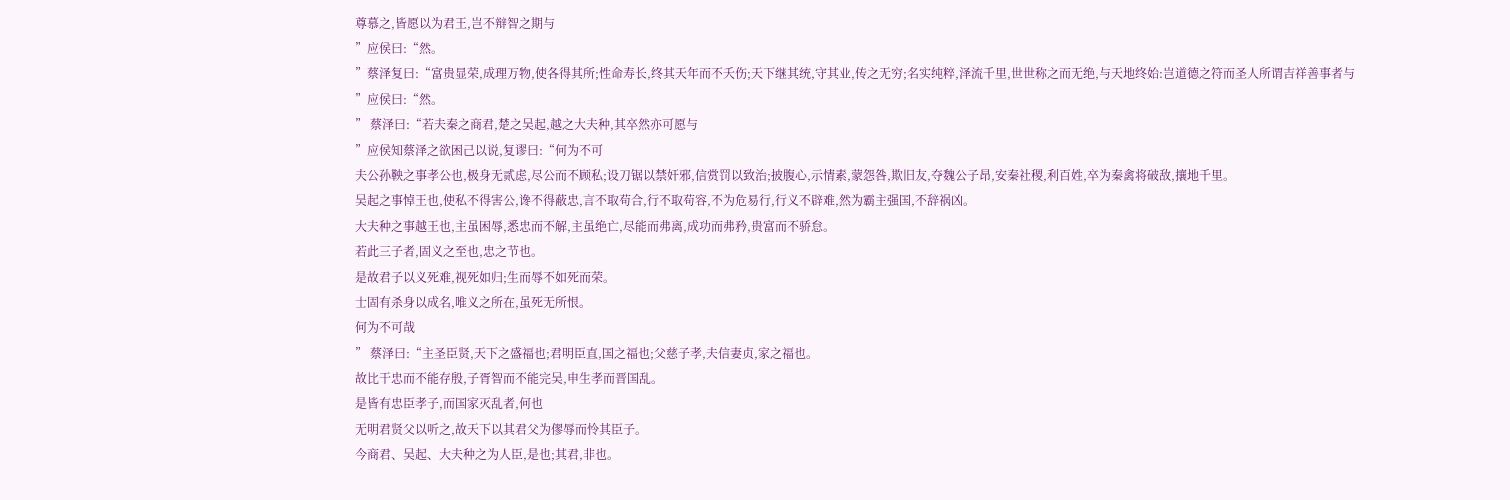尊慕之,皆愿以为君王,岂不辩智之期与
”应侯曰:“然。
”蔡泽复曰:“富贵显荣,成理万物,使各得其所;性命寿长,终其天年而不夭伤;天下继其统,守其业,传之无穷;名实纯粹,泽流千里,世世称之而无绝,与天地终始:岂道德之符而圣人所谓吉祥善事者与
”应侯曰:“然。
” 蔡泽曰:“若夫秦之商君,楚之吴起,越之大夫种,其卒然亦可愿与
”应侯知蔡泽之欲困己以说,复谬曰:“何为不可
夫公孙鞅之事孝公也,极身无贰虑,尽公而不顾私;设刀锯以禁奸邪,信赏罚以致治;披腹心,示情素,蒙怨咎,欺旧友,夺魏公子昂,安秦社稷,利百姓,卒为秦禽将破敌,攘地千里。
吴起之事悼王也,使私不得害公,谗不得蔽忠,言不取苟合,行不取苟容,不为危易行,行义不辟难,然为霸主强国,不辞祸凶。
大夫种之事越王也,主虽困辱,悉忠而不解,主虽绝亡,尽能而弗离,成功而弗矜,贵富而不骄怠。
若此三子者,固义之至也,忠之节也。
是故君子以义死难,视死如归;生而辱不如死而荣。
士固有杀身以成名,唯义之所在,虽死无所恨。
何为不可哉
” 蔡泽曰:“主圣臣贤,天下之盛福也;君明臣直,国之福也;父慈子孝,夫信妻贞,家之福也。
故比干忠而不能存殷,子胥智而不能完吴,申生孝而晋国乱。
是皆有忠臣孝子,而国家灭乱者,何也
无明君贤父以听之,故天下以其君父为僇辱而怜其臣子。
今商君、吴起、大夫种之为人臣,是也;其君,非也。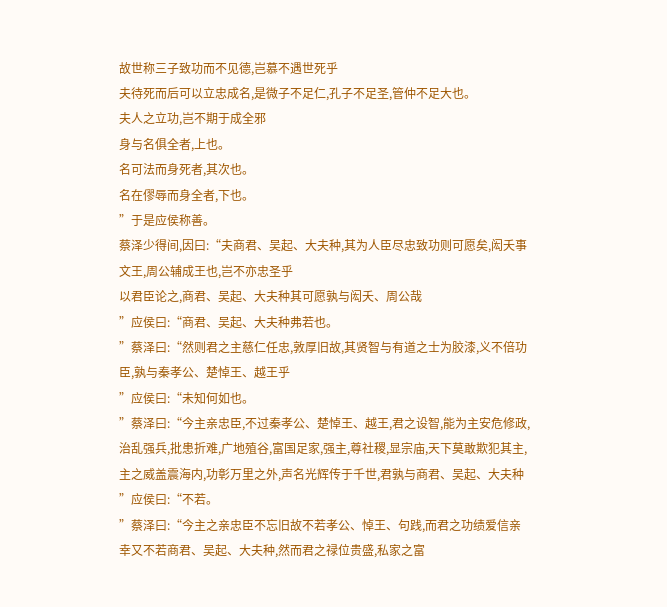故世称三子致功而不见德,岂慕不遇世死乎
夫待死而后可以立忠成名,是微子不足仁,孔子不足圣,管仲不足大也。
夫人之立功,岂不期于成全邪
身与名俱全者,上也。
名可法而身死者,其次也。
名在僇辱而身全者,下也。
”于是应侯称善。
蔡泽少得间,因曰:“夫商君、吴起、大夫种,其为人臣尽忠致功则可愿矣,闳夭事文王,周公辅成王也,岂不亦忠圣乎
以君臣论之,商君、吴起、大夫种其可愿孰与闳夭、周公哉
”应侯曰:“商君、吴起、大夫种弗若也。
”蔡泽曰:“然则君之主慈仁任忠,敦厚旧故,其贤智与有道之士为胶漆,义不倍功臣,孰与秦孝公、楚悼王、越王乎
”应侯曰:“未知何如也。
”蔡泽曰:“今主亲忠臣,不过秦孝公、楚悼王、越王,君之设智,能为主安危修政,治乱强兵,批患折难,广地殖谷,富国足家,强主,尊社稷,显宗庙,天下莫敢欺犯其主,主之威盖震海内,功彰万里之外,声名光辉传于千世,君孰与商君、吴起、大夫种
”应侯曰:“不若。
”蔡泽曰:“今主之亲忠臣不忘旧故不若孝公、悼王、句践,而君之功绩爱信亲幸又不若商君、吴起、大夫种,然而君之禄位贵盛,私家之富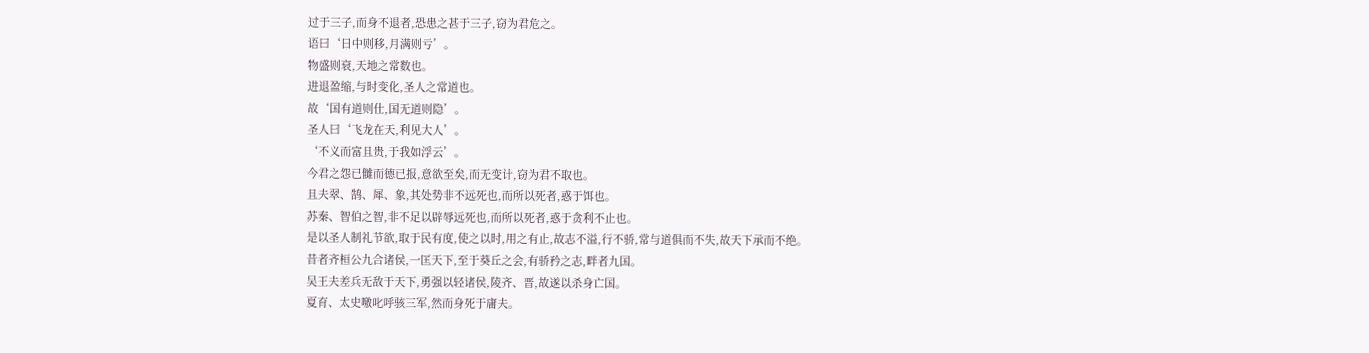过于三子,而身不退者,恐患之甚于三子,窃为君危之。
语曰‘日中则移,月满则亏’。
物盛则衰,天地之常数也。
进退盈缩,与时变化,圣人之常道也。
故‘国有道则仕,国无道则隐’。
圣人曰‘飞龙在天,利见大人’。
‘不义而富且贵,于我如浮云’。
今君之怨已雠而德已报,意欲至矣,而无变计,窃为君不取也。
且夫翠、鹄、犀、象,其处势非不远死也,而所以死者,惑于饵也。
苏秦、智伯之智,非不足以辟辱远死也,而所以死者,惑于贪利不止也。
是以圣人制礼节欲,取于民有度,使之以时,用之有止,故志不溢,行不骄,常与道俱而不失,故天下承而不绝。
昔者齐桓公九合诸侯,一匡天下,至于葵丘之会,有骄矜之志,畔者九国。
吴王夫差兵无敌于天下,勇强以轻诸侯,陵齐、晋,故遂以杀身亡国。
夏育、太史噭叱呼骇三军,然而身死于庸夫。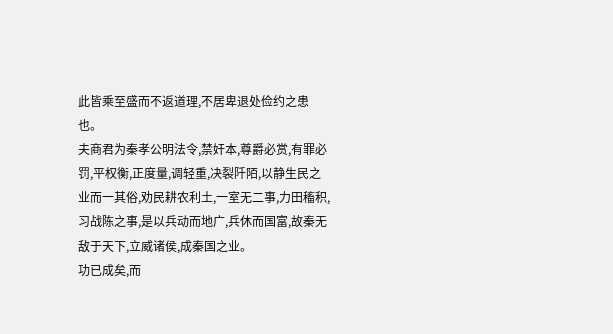此皆乘至盛而不返道理,不居卑退处俭约之患也。
夫商君为秦孝公明法令,禁奸本,尊爵必赏,有罪必罚,平权衡,正度量,调轻重,决裂阡陌,以静生民之业而一其俗,劝民耕农利土,一室无二事,力田稸积,习战陈之事,是以兵动而地广,兵休而国富,故秦无敌于天下,立威诸侯,成秦国之业。
功已成矣,而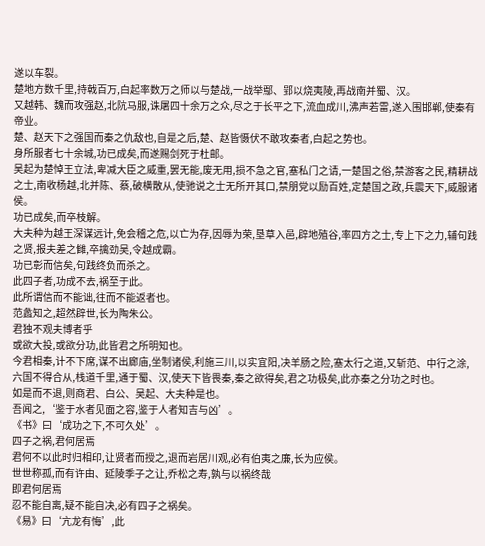遂以车裂。
楚地方数千里,持戟百万,白起率数万之师以与楚战,一战举鄢、郢以烧夷陵,再战南并蜀、汉。
又越韩、魏而攻强赵,北阬马服,诛屠四十余万之众,尽之于长平之下,流血成川,沸声若雷,遂入围邯郸,使秦有帝业。
楚、赵天下之强国而秦之仇敌也,自是之后,楚、赵皆慑伏不敢攻秦者,白起之势也。
身所服者七十余城,功已成矣,而遂赐剑死于杜邮。
吴起为楚悼王立法,卑减大臣之威重,罢无能,废无用,损不急之官,塞私门之请,一楚国之俗,禁游客之民,精耕战之士,南收杨越,北并陈、蔡,破横散从,使驰说之士无所开其口,禁朋党以励百姓,定楚国之政,兵震天下,威服诸侯。
功已成矣,而卒枝解。
大夫种为越王深谋远计,免会稽之危,以亡为存,因辱为荣,垦草入邑,辟地殖谷,率四方之士,专上下之力,辅句践之贤,报夫差之雠,卒擒劲吴,令越成霸。
功已彰而信矣,句践终负而杀之。
此四子者,功成不去,祸至于此。
此所谓信而不能诎,往而不能返者也。
范蠡知之,超然辟世,长为陶朱公。
君独不观夫博者乎
或欲大投,或欲分功,此皆君之所明知也。
今君相秦,计不下席,谋不出廊庙,坐制诸侯,利施三川,以实宜阳,决羊肠之险,塞太行之道,又斩范、中行之涂,六国不得合从,栈道千里,通于蜀、汉,使天下皆畏秦,秦之欲得矣,君之功极矣,此亦秦之分功之时也。
如是而不退,则商君、白公、吴起、大夫种是也。
吾闻之,‘鉴于水者见面之容,鉴于人者知吉与凶’。
《书》曰‘成功之下,不可久处’。
四子之祸,君何居焉
君何不以此时归相印,让贤者而授之,退而岩居川观,必有伯夷之廉,长为应侯。
世世称孤,而有许由、延陵季子之让,乔松之寿,孰与以祸终哉
即君何居焉
忍不能自离,疑不能自决,必有四子之祸矣。
《易》曰‘亢龙有悔’,此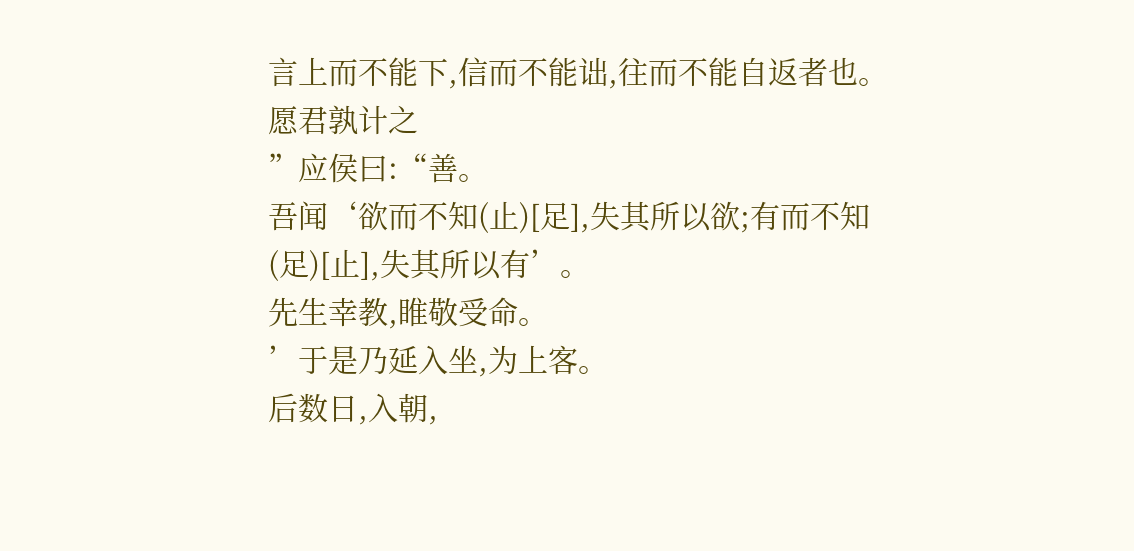言上而不能下,信而不能诎,往而不能自返者也。
愿君孰计之
”应侯曰:“善。
吾闻‘欲而不知(止)[足],失其所以欲;有而不知(足)[止],失其所以有’。
先生幸教,睢敬受命。
’于是乃延入坐,为上客。
后数日,入朝,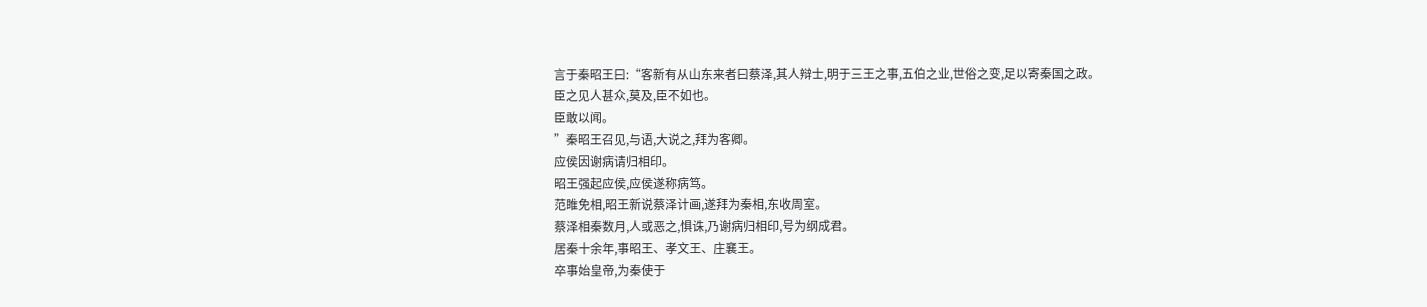言于秦昭王曰:“客新有从山东来者曰蔡泽,其人辩士,明于三王之事,五伯之业,世俗之变,足以寄秦国之政。
臣之见人甚众,莫及,臣不如也。
臣敢以闻。
”秦昭王召见,与语,大说之,拜为客卿。
应侯因谢病请归相印。
昭王强起应侯,应侯遂称病笃。
范睢免相,昭王新说蔡泽计画,遂拜为秦相,东收周室。
蔡泽相秦数月,人或恶之,惧诛,乃谢病归相印,号为纲成君。
居秦十余年,事昭王、孝文王、庄襄王。
卒事始皇帝,为秦使于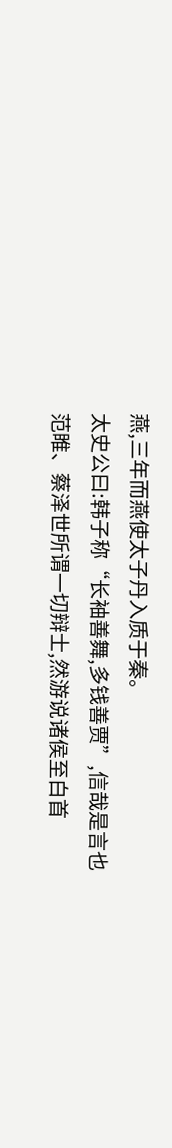燕,三年而燕使太子丹入质于秦。
太史公曰:韩子称“长袖善舞,多钱善贾”,信哉是言也
范睢、蔡泽世所谓一切辩士,然游说诸侯至白首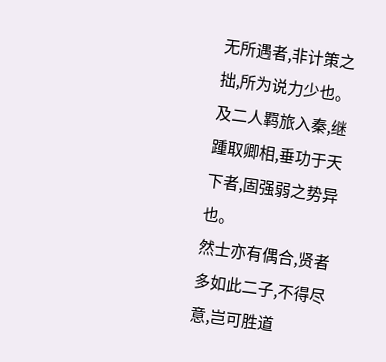无所遇者,非计策之拙,所为说力少也。
及二人羁旅入秦,继踵取卿相,垂功于天下者,固强弱之势异也。
然士亦有偶合,贤者多如此二子,不得尽意,岂可胜道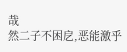哉
然二子不困戹,恶能激乎